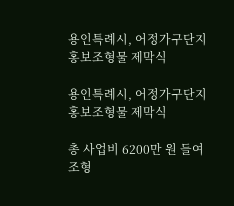용인특례시, 어정가구단지 홍보조형물 제막식

용인특례시, 어정가구단지 홍보조형물 제막식

총 사업비 6200만 원 들여 조형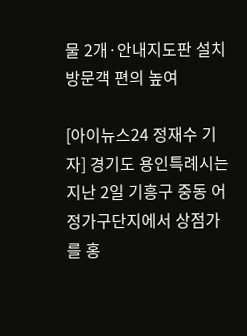물 2개·안내지도판 설치 방문객 편의 높여

[아이뉴스24 정재수 기자] 경기도 용인특례시는 지난 2일 기흥구 중동 어정가구단지에서 상점가를 홍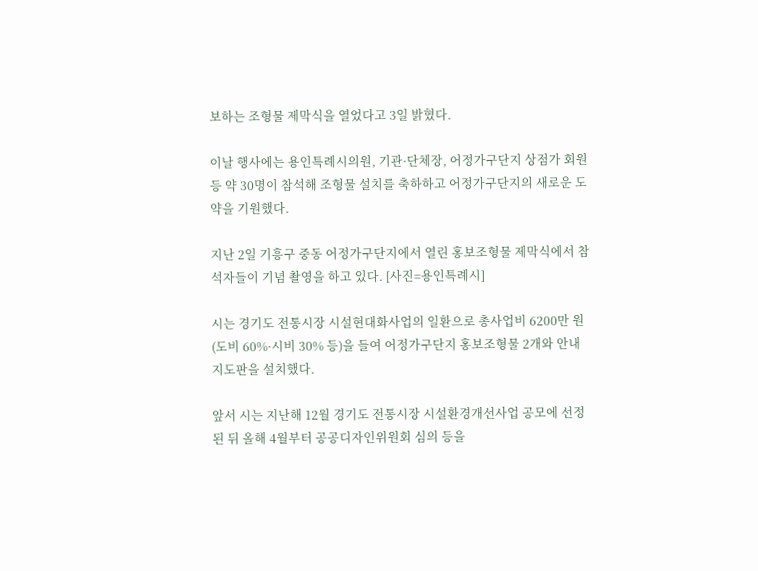보하는 조형물 제막식을 열었다고 3일 밝혔다.

이날 행사에는 용인특례시의원, 기관·단체장, 어정가구단지 상점가 회원 등 약 30명이 참석해 조형물 설치를 축하하고 어정가구단지의 새로운 도약을 기원했다.

지난 2일 기흥구 중동 어정가구단지에서 열린 홍보조형물 제막식에서 참석자들이 기념 촬영을 하고 있다. [사진=용인특례시]

시는 경기도 전통시장 시설현대화사업의 일환으로 총사업비 6200만 원(도비 60%·시비 30% 등)을 들여 어정가구단지 홍보조형물 2개와 안내지도판을 설치했다.

앞서 시는 지난해 12월 경기도 전통시장 시설환경개선사업 공모에 선정된 뒤 올해 4월부터 공공디자인위원회 심의 등을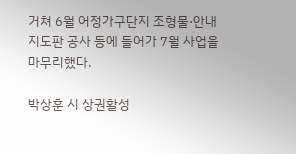거쳐 6월 어정가구단지 조형물·안내지도판 공사 등에 들어가 7월 사업을 마무리했다.

박상훈 시 상권활성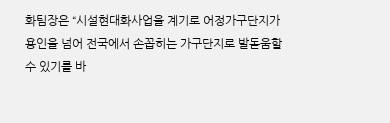화팀장은 “시설현대화사업을 계기로 어정가구단지가 용인을 넘어 전국에서 손꼽히는 가구단지로 발돋움할 수 있기를 바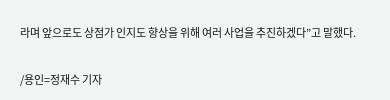라며 앞으로도 상점가 인지도 향상을 위해 여러 사업을 추진하겠다”고 말했다.

/용인=정재수 기자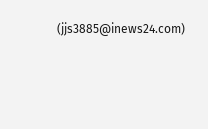(jjs3885@inews24.com)